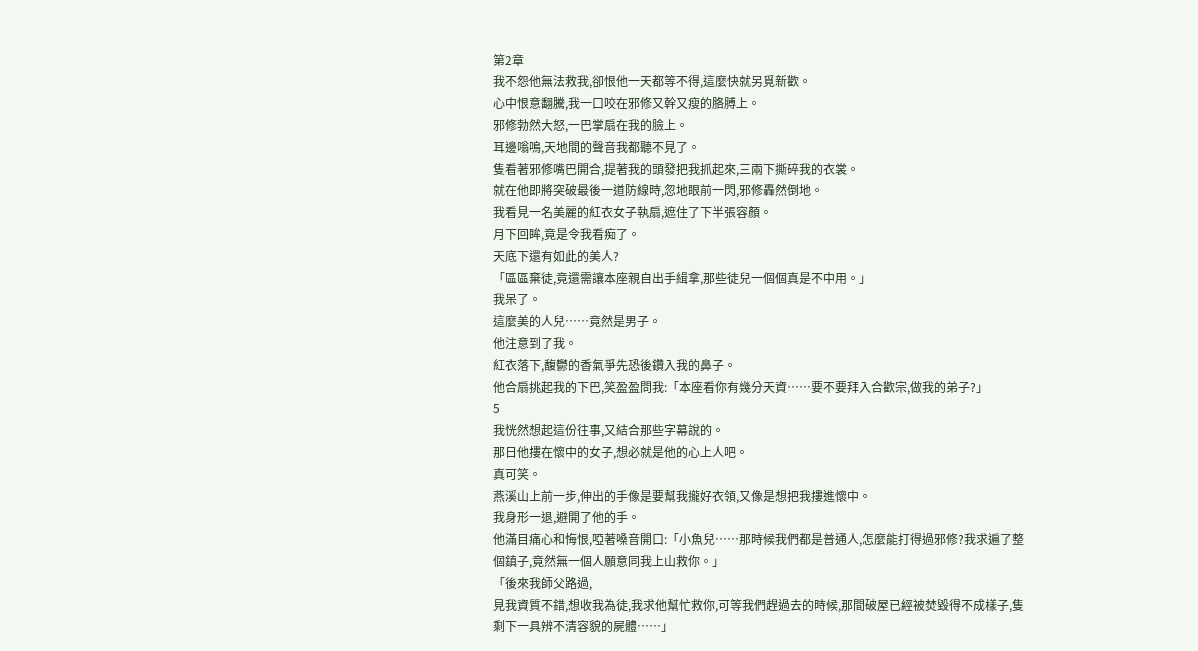第2章
我不怨他無法救我,卻恨他一天都等不得,這麼快就另覓新歡。
心中恨意翻騰,我一口咬在邪修又幹又瘦的胳膊上。
邪修勃然大怒,一巴掌扇在我的臉上。
耳邊嗡鳴,天地間的聲音我都聽不見了。
隻看著邪修嘴巴開合,提著我的頭發把我抓起來,三兩下撕碎我的衣裳。
就在他即將突破最後一道防線時,忽地眼前一閃,邪修轟然倒地。
我看見一名美麗的紅衣女子執扇,遮住了下半張容顏。
月下回眸,竟是令我看痴了。
天底下還有如此的美人?
「區區棄徒,竟還需讓本座親自出手緝拿,那些徒兒一個個真是不中用。」
我呆了。
這麼美的人兒……竟然是男子。
他注意到了我。
紅衣落下,馥鬱的香氣爭先恐後鑽入我的鼻子。
他合扇挑起我的下巴,笑盈盈問我:「本座看你有幾分天資……要不要拜入合歡宗,做我的弟子?」
5
我恍然想起這份往事,又結合那些字幕說的。
那日他摟在懷中的女子,想必就是他的心上人吧。
真可笑。
燕溪山上前一步,伸出的手像是要幫我攏好衣領,又像是想把我摟進懷中。
我身形一退,避開了他的手。
他滿目痛心和悔恨,啞著嗓音開口:「小魚兒……那時候我們都是普通人,怎麼能打得過邪修?我求遍了整個鎮子,竟然無一個人願意同我上山救你。」
「後來我師父路過,
見我資質不錯,想收我為徒,我求他幫忙救你,可等我們趕過去的時候,那間破屋已經被焚毀得不成樣子,隻剩下一具辨不清容貌的屍體……」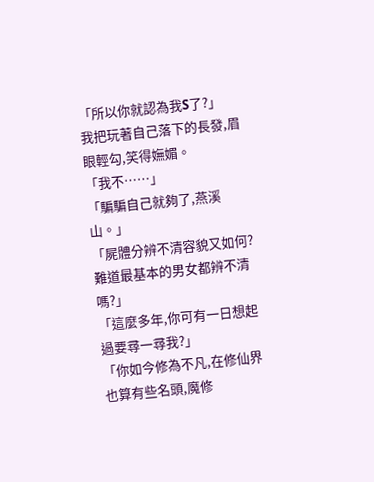「所以你就認為我S了?」
我把玩著自己落下的長發,眉眼輕勾,笑得嫵媚。
「我不……」
「騙騙自己就夠了,燕溪山。」
「屍體分辨不清容貌又如何?難道最基本的男女都辨不清嗎?」
「這麼多年,你可有一日想起過要尋一尋我?」
「你如今修為不凡,在修仙界也算有些名頭,魔修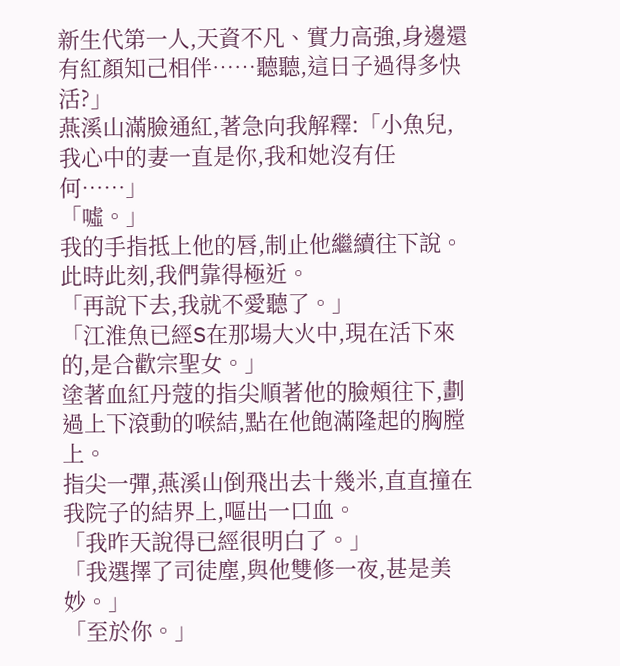新生代第一人,天資不凡、實力高強,身邊還有紅顏知己相伴……聽聽,這日子過得多快活?」
燕溪山滿臉通紅,著急向我解釋:「小魚兒,
我心中的妻一直是你,我和她沒有任何……」
「噓。」
我的手指抵上他的唇,制止他繼續往下說。
此時此刻,我們靠得極近。
「再說下去,我就不愛聽了。」
「江淮魚已經S在那場大火中,現在活下來的,是合歡宗聖女。」
塗著血紅丹蔻的指尖順著他的臉頰往下,劃過上下滾動的喉結,點在他飽滿隆起的胸膛上。
指尖一彈,燕溪山倒飛出去十幾米,直直撞在我院子的結界上,嘔出一口血。
「我昨天說得已經很明白了。」
「我選擇了司徒塵,與他雙修一夜,甚是美妙。」
「至於你。」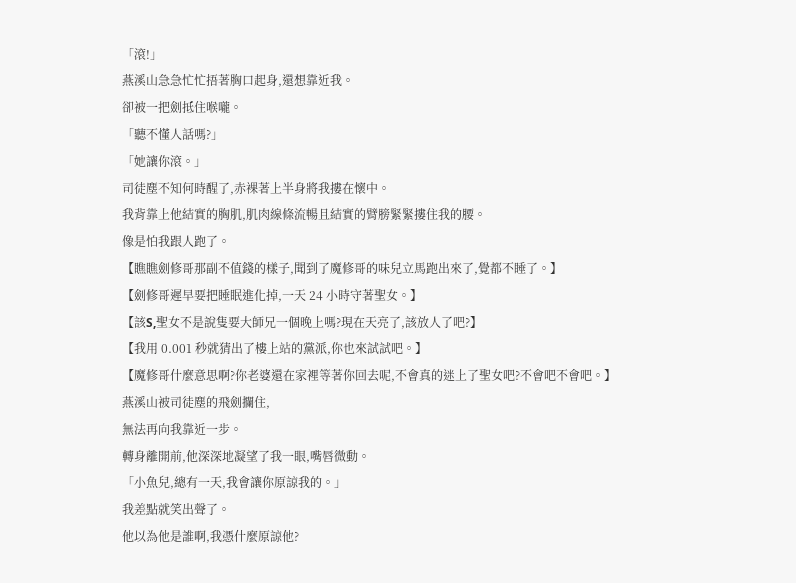「滾!」
燕溪山急急忙忙捂著胸口起身,還想靠近我。
卻被一把劍抵住喉嚨。
「聽不懂人話嗎?」
「她讓你滾。」
司徒塵不知何時醒了,赤裸著上半身將我摟在懷中。
我背靠上他結實的胸肌,肌肉線條流暢且結實的臂膀緊緊摟住我的腰。
像是怕我跟人跑了。
【瞧瞧劍修哥那副不值錢的樣子,聞到了魔修哥的味兒立馬跑出來了,覺都不睡了。】
【劍修哥遲早要把睡眠進化掉,一天 24 小時守著聖女。】
【該S,聖女不是說隻要大師兄一個晚上嗎?現在天亮了,該放人了吧?】
【我用 0.001 秒就猜出了樓上站的黨派,你也來試試吧。】
【魔修哥什麼意思啊?你老婆還在家裡等著你回去呢,不會真的迷上了聖女吧?不會吧不會吧。】
燕溪山被司徒塵的飛劍攔住,
無法再向我靠近一步。
轉身離開前,他深深地凝望了我一眼,嘴唇微動。
「小魚兒,總有一天,我會讓你原諒我的。」
我差點就笑出聲了。
他以為他是誰啊,我憑什麼原諒他?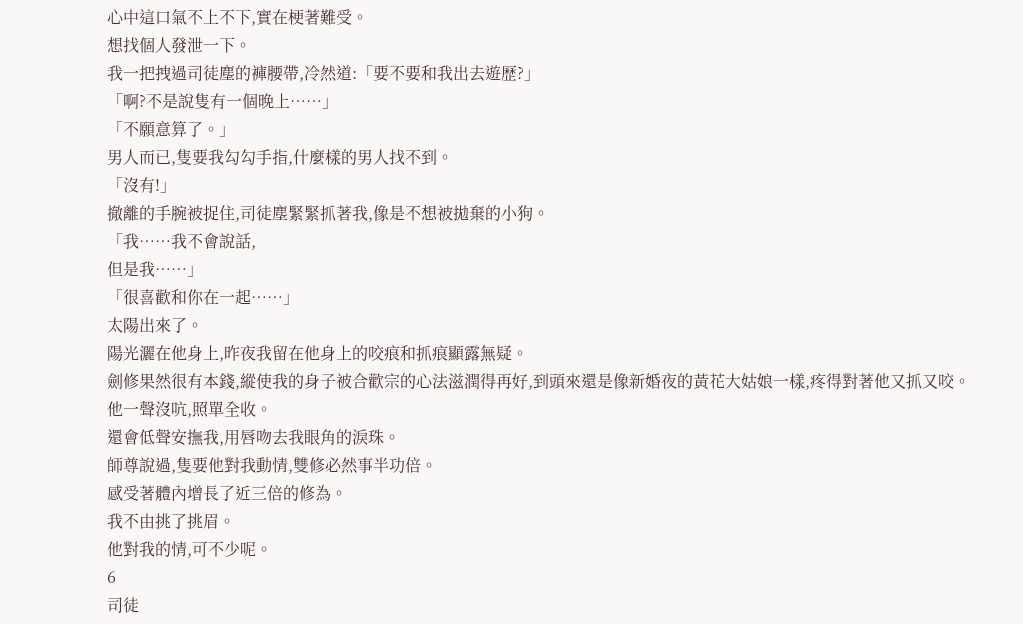心中這口氣不上不下,實在梗著難受。
想找個人發泄一下。
我一把拽過司徒塵的褲腰帶,冷然道:「要不要和我出去遊歷?」
「啊?不是說隻有一個晚上……」
「不願意算了。」
男人而已,隻要我勾勾手指,什麼樣的男人找不到。
「沒有!」
撤離的手腕被捉住,司徒塵緊緊抓著我,像是不想被拋棄的小狗。
「我……我不會說話,
但是我……」
「很喜歡和你在一起……」
太陽出來了。
陽光灑在他身上,昨夜我留在他身上的咬痕和抓痕顯露無疑。
劍修果然很有本錢,縱使我的身子被合歡宗的心法滋潤得再好,到頭來還是像新婚夜的黃花大姑娘一樣,疼得對著他又抓又咬。
他一聲沒吭,照單全收。
還會低聲安撫我,用唇吻去我眼角的淚珠。
師尊說過,隻要他對我動情,雙修必然事半功倍。
感受著體內增長了近三倍的修為。
我不由挑了挑眉。
他對我的情,可不少呢。
6
司徒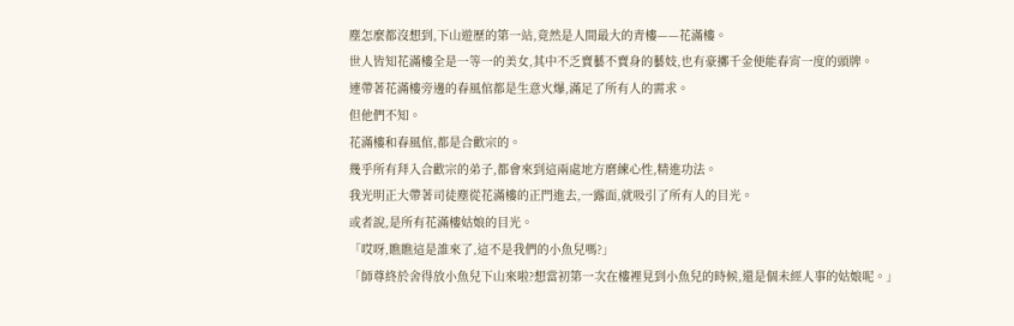塵怎麼都沒想到,下山遊歷的第一站,竟然是人間最大的青樓——花滿樓。
世人皆知花滿樓全是一等一的美女,其中不乏賣藝不賣身的藝妓,也有豪擲千金便能春宵一度的頭牌。
連帶著花滿樓旁邊的春風倌都是生意火爆,滿足了所有人的需求。
但他們不知。
花滿樓和春風倌,都是合歡宗的。
幾乎所有拜入合歡宗的弟子,都會來到這兩處地方磨練心性,精進功法。
我光明正大帶著司徒塵從花滿樓的正門進去,一露面,就吸引了所有人的目光。
或者說,是所有花滿樓姑娘的目光。
「哎呀,瞧瞧這是誰來了,這不是我們的小魚兒嗎?」
「師尊終於舍得放小魚兒下山來啦?想當初第一次在樓裡見到小魚兒的時候,還是個未經人事的姑娘呢。」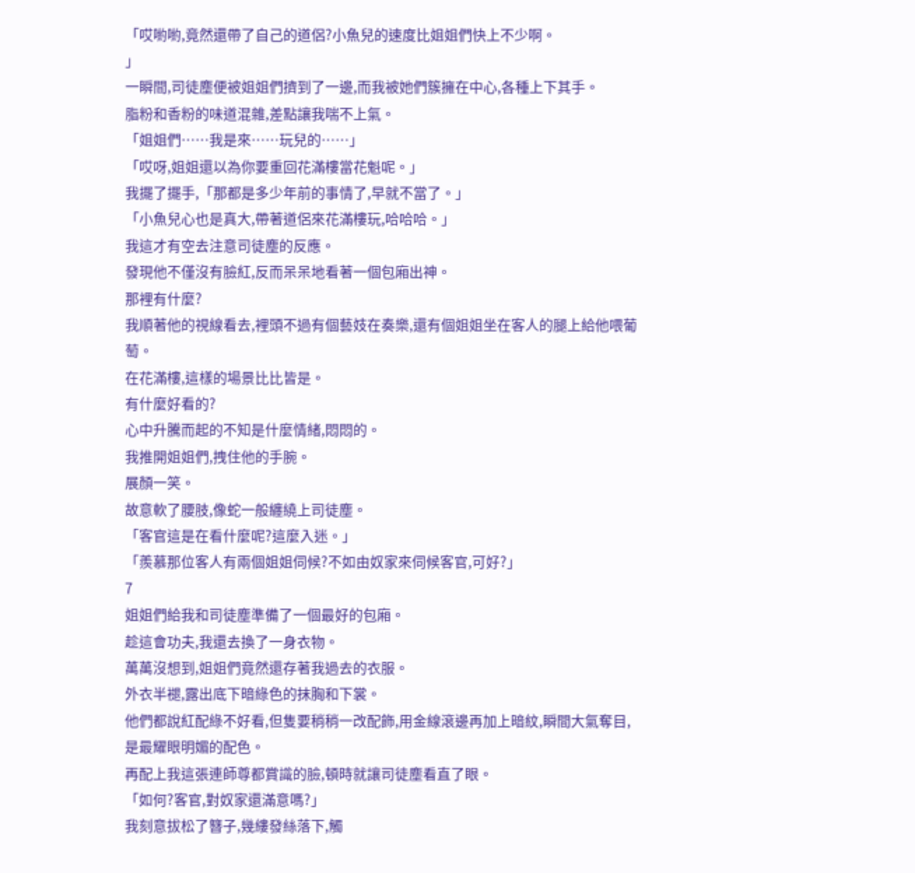「哎喲喲,竟然還帶了自己的道侶?小魚兒的速度比姐姐們快上不少啊。
」
一瞬間,司徒塵便被姐姐們擠到了一邊,而我被她們簇擁在中心,各種上下其手。
脂粉和香粉的味道混雜,差點讓我喘不上氣。
「姐姐們……我是來……玩兒的……」
「哎呀,姐姐還以為你要重回花滿樓當花魁呢。」
我擺了擺手,「那都是多少年前的事情了,早就不當了。」
「小魚兒心也是真大,帶著道侶來花滿樓玩,哈哈哈。」
我這才有空去注意司徒塵的反應。
發現他不僅沒有臉紅,反而呆呆地看著一個包廂出神。
那裡有什麼?
我順著他的視線看去,裡頭不過有個藝妓在奏樂,還有個姐姐坐在客人的腿上給他喂葡萄。
在花滿樓,這樣的場景比比皆是。
有什麼好看的?
心中升騰而起的不知是什麼情緒,悶悶的。
我推開姐姐們,拽住他的手腕。
展顏一笑。
故意軟了腰肢,像蛇一般纏繞上司徒塵。
「客官這是在看什麼呢?這麼入迷。」
「羨慕那位客人有兩個姐姐伺候?不如由奴家來伺候客官,可好?」
7
姐姐們給我和司徒塵準備了一個最好的包廂。
趁這會功夫,我還去換了一身衣物。
萬萬沒想到,姐姐們竟然還存著我過去的衣服。
外衣半褪,露出底下暗綠色的抹胸和下裳。
他們都說紅配綠不好看,但隻要稍稍一改配飾,用金線滾邊再加上暗紋,瞬間大氣奪目,
是最耀眼明媚的配色。
再配上我這張連師尊都賞識的臉,頓時就讓司徒塵看直了眼。
「如何?客官,對奴家還滿意嗎?」
我刻意拔松了簪子,幾縷發絲落下,觸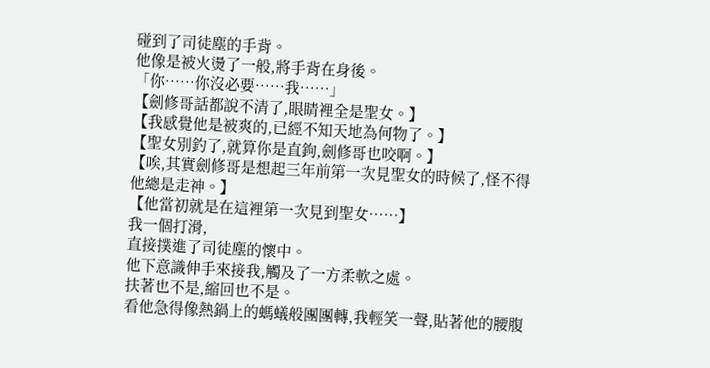碰到了司徒塵的手背。
他像是被火燙了一般,將手背在身後。
「你……你沒必要……我……」
【劍修哥話都說不清了,眼睛裡全是聖女。】
【我感覺他是被爽的,已經不知天地為何物了。】
【聖女別釣了,就算你是直鉤,劍修哥也咬啊。】
【唉,其實劍修哥是想起三年前第一次見聖女的時候了,怪不得他總是走神。】
【他當初就是在這裡第一次見到聖女……】
我一個打滑,
直接撲進了司徒塵的懷中。
他下意識伸手來接我,觸及了一方柔軟之處。
扶著也不是,縮回也不是。
看他急得像熱鍋上的螞蟻般團團轉,我輕笑一聲,貼著他的腰腹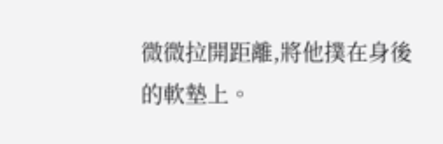微微拉開距離,將他撲在身後的軟墊上。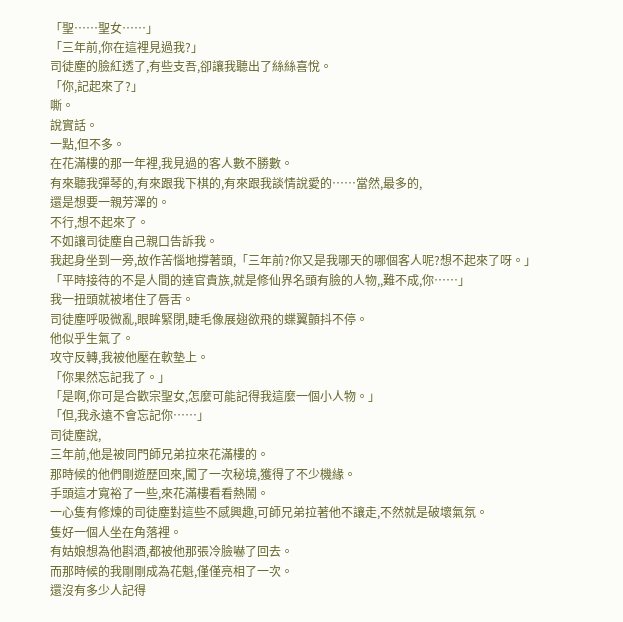「聖……聖女……」
「三年前,你在這裡見過我?」
司徒塵的臉紅透了,有些支吾,卻讓我聽出了絲絲喜悅。
「你,記起來了?」
嘶。
說實話。
一點,但不多。
在花滿樓的那一年裡,我見過的客人數不勝數。
有來聽我彈琴的,有來跟我下棋的,有來跟我談情說愛的……當然,最多的,
還是想要一親芳澤的。
不行,想不起來了。
不如讓司徒塵自己親口告訴我。
我起身坐到一旁,故作苦惱地撐著頭,「三年前?你又是我哪天的哪個客人呢?想不起來了呀。」
「平時接待的不是人間的達官貴族,就是修仙界名頭有臉的人物,,難不成,你……」
我一扭頭就被堵住了唇舌。
司徒塵呼吸微亂,眼眸緊閉,睫毛像展翅欲飛的蝶翼顫抖不停。
他似乎生氣了。
攻守反轉,我被他壓在軟墊上。
「你果然忘記我了。」
「是啊,你可是合歡宗聖女,怎麼可能記得我這麼一個小人物。」
「但,我永遠不會忘記你……」
司徒塵說,
三年前,他是被同門師兄弟拉來花滿樓的。
那時候的他們剛遊歷回來,闖了一次秘境,獲得了不少機緣。
手頭這才寬裕了一些,來花滿樓看看熱鬧。
一心隻有修煉的司徒塵對這些不感興趣,可師兄弟拉著他不讓走,不然就是破壞氣氛。
隻好一個人坐在角落裡。
有姑娘想為他斟酒,都被他那張冷臉嚇了回去。
而那時候的我剛剛成為花魁,僅僅亮相了一次。
還沒有多少人記得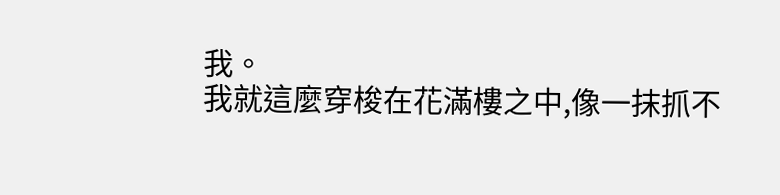我。
我就這麼穿梭在花滿樓之中,像一抹抓不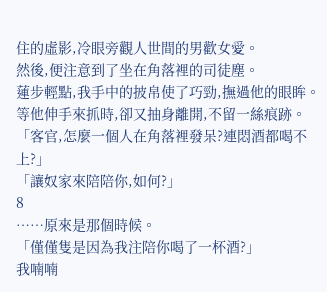住的虛影,冷眼旁觀人世間的男歡女愛。
然後,便注意到了坐在角落裡的司徒塵。
蓮步輕點,我手中的披帛使了巧勁,撫過他的眼眸。
等他伸手來抓時,卻又抽身離開,不留一絲痕跡。
「客官,怎麼一個人在角落裡發呆?連悶酒都喝不上?」
「讓奴家來陪陪你,如何?」
8
……原來是那個時候。
「僅僅隻是因為我注陪你喝了一杯酒?」
我喃喃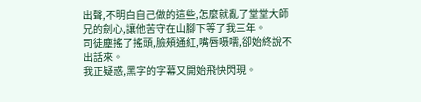出聲,不明白自己做的這些,怎麼就亂了堂堂大師兄的劍心,讓他苦守在山腳下等了我三年。
司徒塵搖了搖頭,臉頰通紅,嘴唇嗫嚅,卻始終說不出話來。
我正疑惑,黑字的字幕又開始飛快閃現。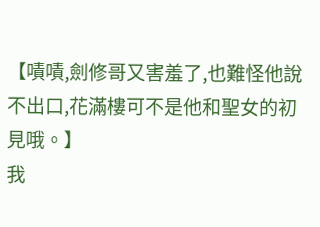【嘖嘖,劍修哥又害羞了,也難怪他說不出口,花滿樓可不是他和聖女的初見哦。】
我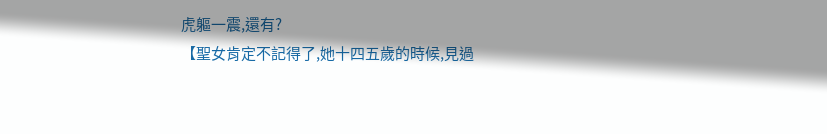虎軀一震,還有?
【聖女肯定不記得了,她十四五歲的時候,見過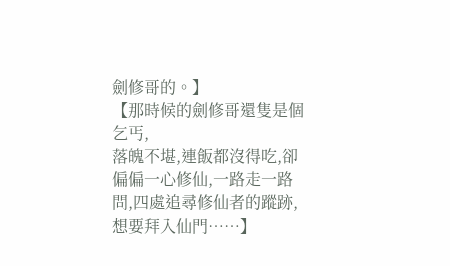劍修哥的。】
【那時候的劍修哥還隻是個乞丐,
落魄不堪,連飯都沒得吃,卻偏偏一心修仙,一路走一路問,四處追尋修仙者的蹤跡,想要拜入仙門……】